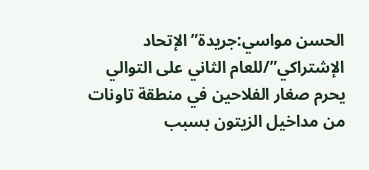الحسن مواسي:جريدة”الإتحاد الإشتراكي”/للعام الثاني على التوالي يحرم صغار الفلاحين في منطقة تاونات من مداخيل الزيتون بسبب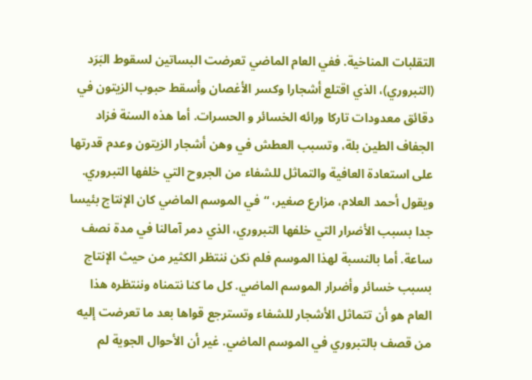التقلبات المناخية. ففي العام الماضي تعرضت البساتين لسقوط البَرَد (التبروري)، الذي اقتلع أشجارا وكسر الأغصان وأسقط حبوب الزيتون في دقائق معدودات تاركا ورائه الخسائر و الحسرات. أما هذه السنة فزاد الجفاف الطين بلة، وتسبب العطش في وهن أشجار الزيتون وعدم قدرتها على استعادة العافية والتماثل للشفاء من الجروح التي خلفها التبروري.
ويقول أحمد العلام، مزارع صغير، “في الموسم الماضي كان الإنتاج بئيسا جدا بسبب الأضرار التي خلفها التبروري، الذي دمر آمالنا في مدة نصف ساعة. أما بالنسبة لهذا الموسم فلم نكن ننتظر الكثير من حيث الإنتاج بسبب خسائر وأضرار الموسم الماضي. كل ما كنا نتمناه وننتظره هذا العام هو أن تتماثل الأشجار للشفاء وتسترجع قواها بعد ما تعرضت إليه من قصف بالتبروري في الموسم الماضي. غير أن الأحوال الجوية لم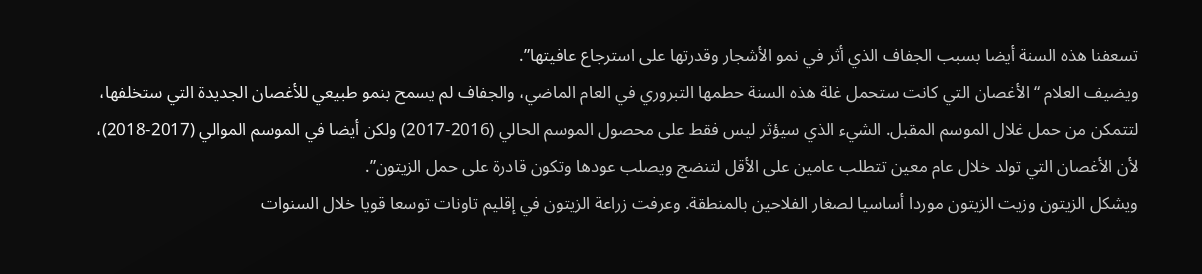تسعفنا هذه السنة أيضا بسبب الجفاف الذي أثر في نمو الأشجار وقدرتها على استرجاع عافيتها”.
ويضيف العلام “الأغصان التي كانت ستحمل غلة هذه السنة حطمها التبروري في العام الماضي، والجفاف لم يسمح بنمو طبيعي للأغصان الجديدة التي ستخلفها، لتتمكن من حمل غلال الموسم المقبل. الشيء الذي سيؤثر ليس فقط على محصول الموسم الحالي (2016-2017) ولكن أيضا في الموسم الموالي (2017-2018)، لأن الأغصان التي تولد خلال عام معين تتطلب عامين على الأقل لتنضج ويصلب عودها وتكون قادرة على حمل الزيتون”.
ويشكل الزيتون وزيت الزيتون موردا أساسيا لصغار الفلاحين بالمنطقة. وعرفت زراعة الزيتون في إقليم تاونات توسعا قويا خلال السنوات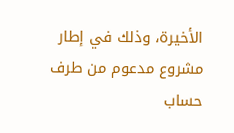الأخيرة، وذلك في إطار مشروع مدعوم من طرف حساب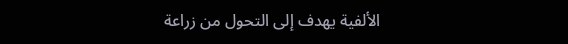الألفية يهدف إلى التحول من زراعة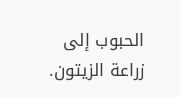الحبوب إلى زراعة الزيتون.